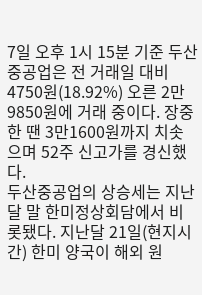7일 오후 1시 15분 기준 두산중공업은 전 거래일 대비 4750원(18.92%) 오른 2만9850원에 거래 중이다. 장중 한 땐 3만1600원까지 치솟으며 52주 신고가를 경신했다.
두산중공업의 상승세는 지난달 말 한미정상회담에서 비롯됐다. 지난달 21일(현지시간) 한미 양국이 해외 원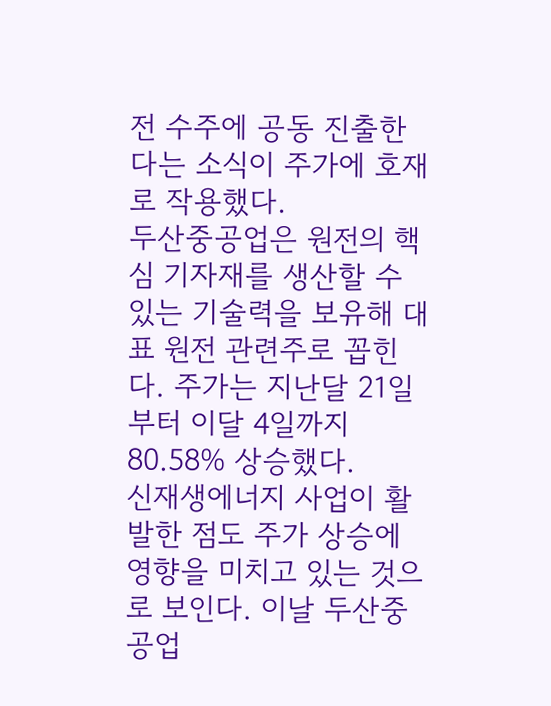전 수주에 공동 진출한다는 소식이 주가에 호재로 작용했다.
두산중공업은 원전의 핵심 기자재를 생산할 수 있는 기술력을 보유해 대표 원전 관련주로 꼽힌다. 주가는 지난달 21일부터 이달 4일까지 80.58% 상승했다.
신재생에너지 사업이 활발한 점도 주가 상승에 영향을 미치고 있는 것으로 보인다. 이날 두산중공업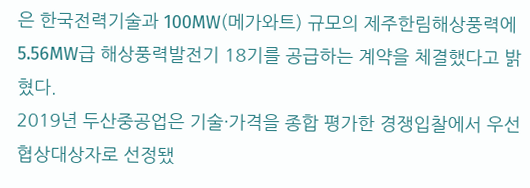은 한국전력기술과 100MW(메가와트) 규모의 제주한림해상풍력에 5.56MW급 해상풍력발전기 18기를 공급하는 계약을 체결했다고 밝혔다.
2019년 두산중공업은 기술·가격을 종합 평가한 경쟁입찰에서 우선협상대상자로 선정됐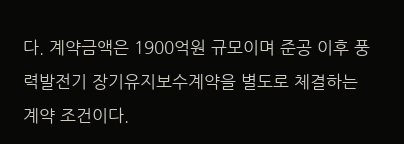다. 계약금액은 1900억원 규모이며 준공 이후 풍력발전기 장기유지보수계약을 별도로 체결하는 계약 조건이다.